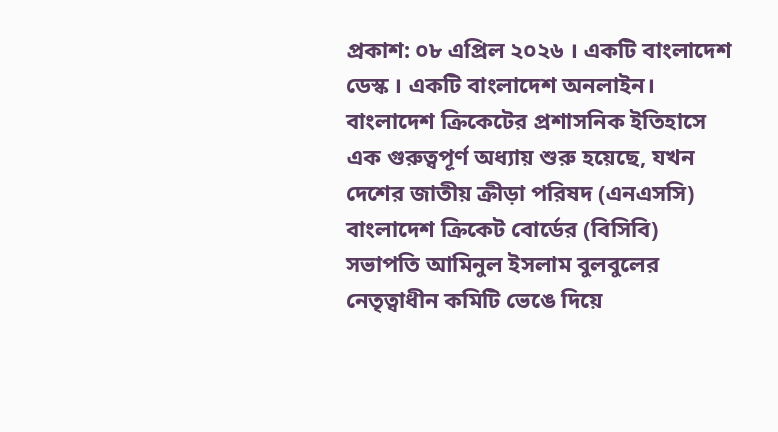প্রকাশ: ০৮ এপ্রিল ২০২৬ । একটি বাংলাদেশ ডেস্ক । একটি বাংলাদেশ অনলাইন।
বাংলাদেশ ক্রিকেটের প্রশাসনিক ইতিহাসে এক গুরুত্বপূর্ণ অধ্যায় শুরু হয়েছে, যখন দেশের জাতীয় ক্রীড়া পরিষদ (এনএসসি) বাংলাদেশ ক্রিকেট বোর্ডের (বিসিবি) সভাপতি আমিনুল ইসলাম বুলবুলের নেতৃত্বাধীন কমিটি ভেঙে দিয়ে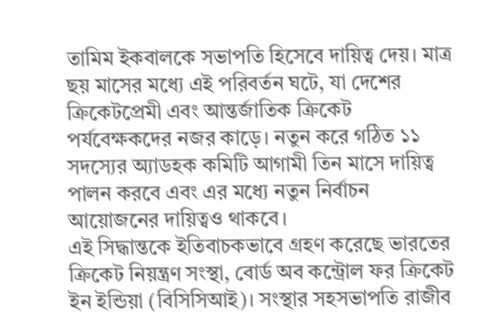তামিম ইকবালকে সভাপতি হিসেবে দায়িত্ব দেয়। মাত্র ছয় মাসের মধ্যে এই পরিবর্তন ঘটে, যা দেশের ক্রিকেটপ্রেমী এবং আন্তর্জাতিক ক্রিকেট পর্যবেক্ষকদের নজর কাড়ে। নতুন করে গঠিত ১১ সদস্যের অ্যাডহক কমিটি আগামী তিন মাসে দায়িত্ব পালন করবে এবং এর মধ্যে নতুন নির্বাচন আয়োজনের দায়িত্বও থাকবে।
এই সিদ্ধান্তকে ইতিবাচকভাবে গ্রহণ করেছে ভারতের ক্রিকেট নিয়ন্ত্রণ সংস্থা, বোর্ড অব কন্ট্রোল ফর ক্রিকেট ইন ইন্ডিয়া (বিসিসিআই)। সংস্থার সহসভাপতি রাজীব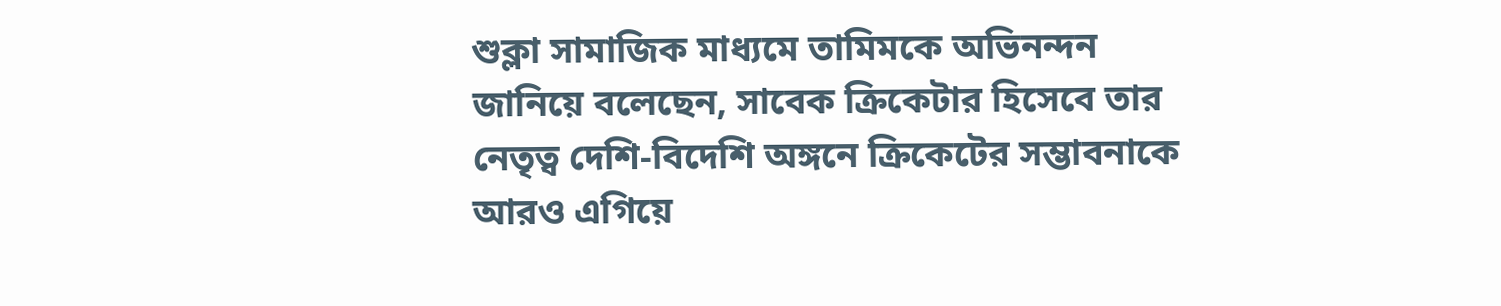শুক্লা সামাজিক মাধ্যমে তামিমকে অভিনন্দন জানিয়ে বলেছেন, সাবেক ক্রিকেটার হিসেবে তার নেতৃত্ব দেশি-বিদেশি অঙ্গনে ক্রিকেটের সম্ভাবনাকে আরও এগিয়ে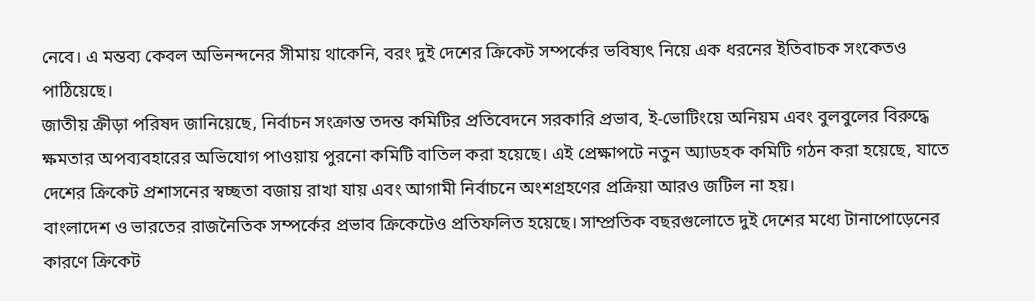নেবে। এ মন্তব্য কেবল অভিনন্দনের সীমায় থাকেনি, বরং দুই দেশের ক্রিকেট সম্পর্কের ভবিষ্যৎ নিয়ে এক ধরনের ইতিবাচক সংকেতও পাঠিয়েছে।
জাতীয় ক্রীড়া পরিষদ জানিয়েছে, নির্বাচন সংক্রান্ত তদন্ত কমিটির প্রতিবেদনে সরকারি প্রভাব, ই-ভোটিংয়ে অনিয়ম এবং বুলবুলের বিরুদ্ধে ক্ষমতার অপব্যবহারের অভিযোগ পাওয়ায় পুরনো কমিটি বাতিল করা হয়েছে। এই প্রেক্ষাপটে নতুন অ্যাডহক কমিটি গঠন করা হয়েছে, যাতে দেশের ক্রিকেট প্রশাসনের স্বচ্ছতা বজায় রাখা যায় এবং আগামী নির্বাচনে অংশগ্রহণের প্রক্রিয়া আরও জটিল না হয়।
বাংলাদেশ ও ভারতের রাজনৈতিক সম্পর্কের প্রভাব ক্রিকেটেও প্রতিফলিত হয়েছে। সাম্প্রতিক বছরগুলোতে দুই দেশের মধ্যে টানাপোড়েনের কারণে ক্রিকেট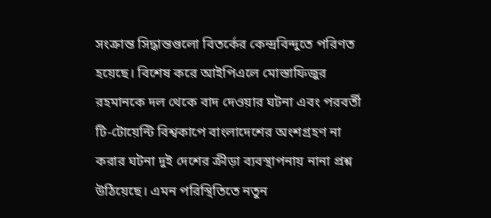সংক্রান্ত সিদ্ধান্তগুলো বিতর্কের কেন্দ্রবিন্দুতে পরিণত হয়েছে। বিশেষ করে আইপিএলে মোস্তাফিজুর রহমানকে দল থেকে বাদ দেওয়ার ঘটনা এবং পরবর্তী টি-টোয়েন্টি বিশ্বকাপে বাংলাদেশের অংশগ্রহণ না করার ঘটনা দুই দেশের ক্রীড়া ব্যবস্থাপনায় নানা প্রশ্ন উঠিয়েছে। এমন পরিস্থিতিতে নতুন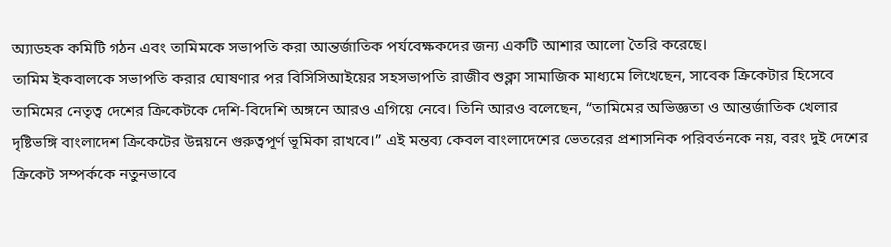অ্যাডহক কমিটি গঠন এবং তামিমকে সভাপতি করা আন্তর্জাতিক পর্যবেক্ষকদের জন্য একটি আশার আলো তৈরি করেছে।
তামিম ইকবালকে সভাপতি করার ঘোষণার পর বিসিসিআইয়ের সহসভাপতি রাজীব শুক্লা সামাজিক মাধ্যমে লিখেছেন, সাবেক ক্রিকেটার হিসেবে তামিমের নেতৃত্ব দেশের ক্রিকেটকে দেশি-বিদেশি অঙ্গনে আরও এগিয়ে নেবে। তিনি আরও বলেছেন, “তামিমের অভিজ্ঞতা ও আন্তর্জাতিক খেলার দৃষ্টিভঙ্গি বাংলাদেশ ক্রিকেটের উন্নয়নে গুরুত্বপূর্ণ ভূমিকা রাখবে।” এই মন্তব্য কেবল বাংলাদেশের ভেতরের প্রশাসনিক পরিবর্তনকে নয়, বরং দুই দেশের ক্রিকেট সম্পর্ককে নতুনভাবে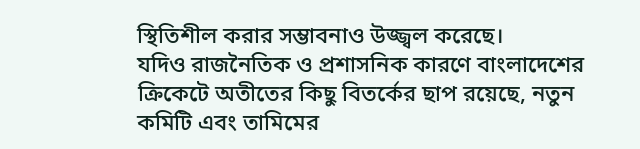স্থিতিশীল করার সম্ভাবনাও উজ্জ্বল করেছে।
যদিও রাজনৈতিক ও প্রশাসনিক কারণে বাংলাদেশের ক্রিকেটে অতীতের কিছু বিতর্কের ছাপ রয়েছে, নতুন কমিটি এবং তামিমের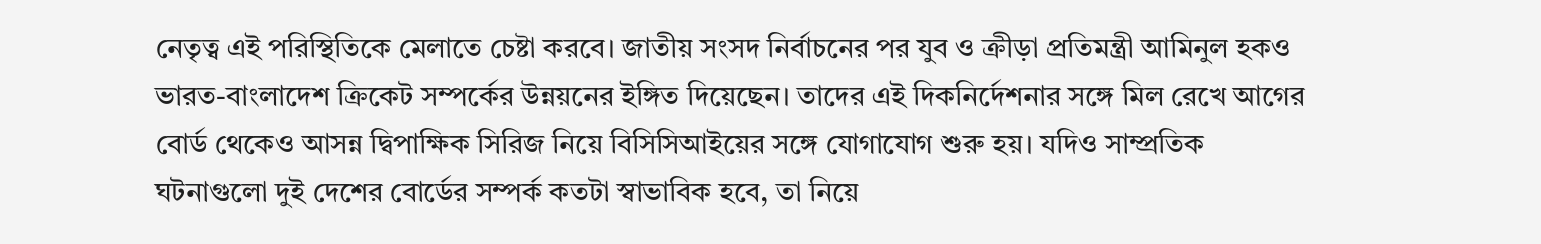নেতৃত্ব এই পরিস্থিতিকে মেলাতে চেষ্টা করবে। জাতীয় সংসদ নির্বাচনের পর যুব ও ক্রীড়া প্রতিমন্ত্রী আমিনুল হকও ভারত-বাংলাদেশ ক্রিকেট সম্পর্কের উন্নয়নের ইঙ্গিত দিয়েছেন। তাদের এই দিকনির্দেশনার সঙ্গে মিল রেখে আগের বোর্ড থেকেও আসন্ন দ্বিপাক্ষিক সিরিজ নিয়ে বিসিসিআইয়ের সঙ্গে যোগাযোগ শুরু হয়। যদিও সাম্প্রতিক ঘটনাগুলো দুই দেশের বোর্ডের সম্পর্ক কতটা স্বাভাবিক হবে, তা নিয়ে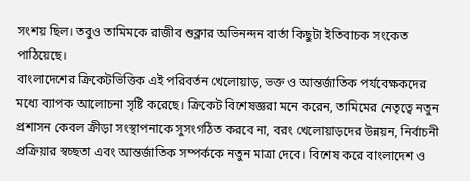সংশয় ছিল। তবুও তামিমকে রাজীব শুক্লার অভিনন্দন বার্তা কিছুটা ইতিবাচক সংকেত পাঠিয়েছে।
বাংলাদেশের ক্রিকেটভিত্তিক এই পরিবর্তন খেলোয়াড়, ভক্ত ও আন্তর্জাতিক পর্যবেক্ষকদের মধ্যে ব্যাপক আলোচনা সৃষ্টি করেছে। ক্রিকেট বিশেষজ্ঞরা মনে করেন, তামিমের নেতৃত্বে নতুন প্রশাসন কেবল ক্রীড়া সংস্থাপনাকে সুসংগঠিত করবে না, বরং খেলোয়াড়দের উন্নয়ন, নির্বাচনী প্রক্রিয়ার স্বচ্ছতা এবং আন্তর্জাতিক সম্পর্ককে নতুন মাত্রা দেবে। বিশেষ করে বাংলাদেশ ও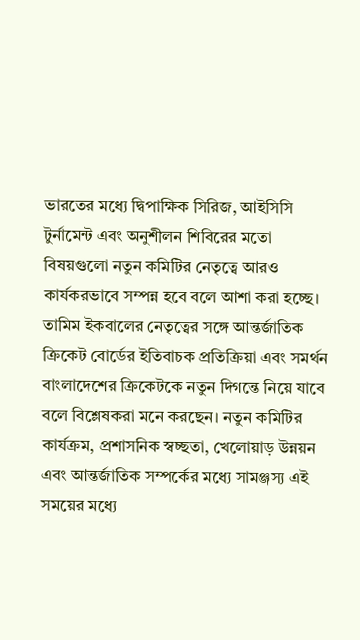ভারতের মধ্যে দ্বিপাক্ষিক সিরিজ, আইসিসি টুর্নামেন্ট এবং অনুশীলন শিবিরের মতো বিষয়গুলো নতুন কমিটির নেতৃত্বে আরও কার্যকরভাবে সম্পন্ন হবে বলে আশা করা হচ্ছে।
তামিম ইকবালের নেতৃত্বের সঙ্গে আন্তর্জাতিক ক্রিকেট বোর্ডের ইতিবাচক প্রতিক্রিয়া এবং সমর্থন বাংলাদেশের ক্রিকেটকে নতুন দিগন্তে নিয়ে যাবে বলে বিশ্লেষকরা মনে করছেন। নতুন কমিটির কার্যক্রম, প্রশাসনিক স্বচ্ছতা, খেলোয়াড় উন্নয়ন এবং আন্তর্জাতিক সম্পর্কের মধ্যে সামঞ্জস্য এই সময়ের মধ্যে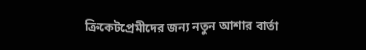ক্রিকেটপ্রেমীদের জন্য নতুন আশার বার্তা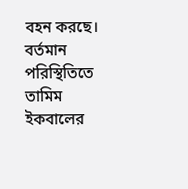বহন করছে।
বর্তমান পরিস্থিতিতে তামিম ইকবালের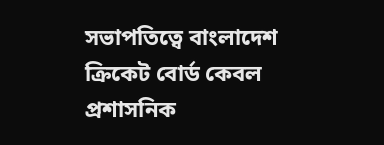সভাপতিত্বে বাংলাদেশ ক্রিকেট বোর্ড কেবল প্রশাসনিক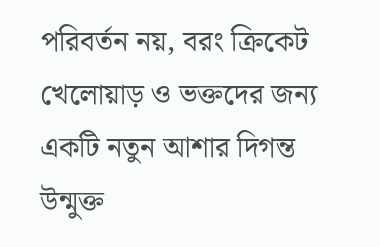পরিবর্তন নয়, বরং ক্রিকেট খেলোয়াড় ও ভক্তদের জন্য একটি নতুন আশার দিগন্ত উন্মুক্ত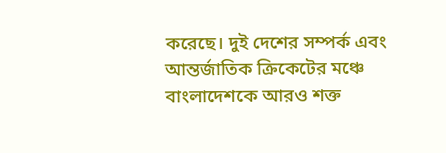করেছে। দুই দেশের সম্পর্ক এবং আন্তর্জাতিক ক্রিকেটের মঞ্চে বাংলাদেশকে আরও শক্ত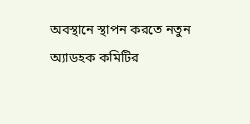অবস্থানে স্থাপন করতে নতুন অ্যাডহক কমিটির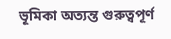ভূমিকা অত্যন্ত গুরুত্বপূর্ণ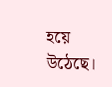হয়ে উঠেছে।